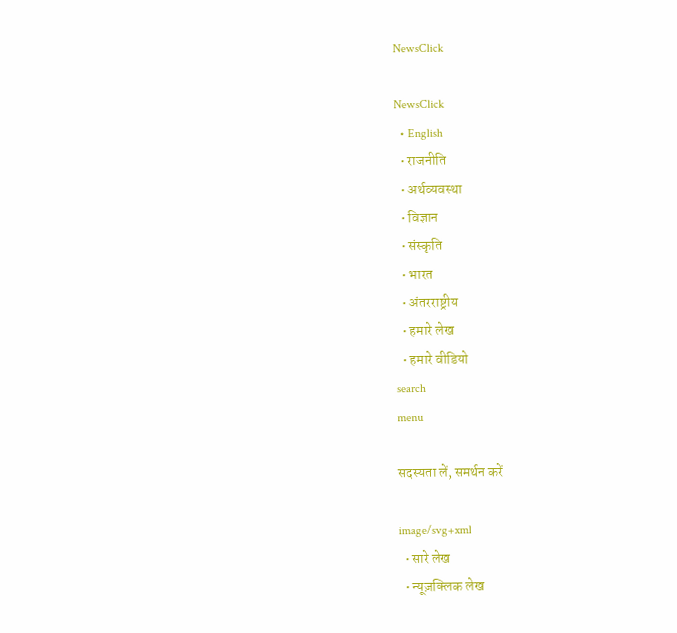NewsClick

NewsClick
  • English
  • राजनीति
  • अर्थव्यवस्था
  • विज्ञान
  • संस्कृति
  • भारत
  • अंतरराष्ट्रीय
  • हमारे लेख
  • हमारे वीडियो
search
menu

सदस्यता लें, समर्थन करें

image/svg+xml
  • सारे लेख
  • न्यूज़क्लिक लेख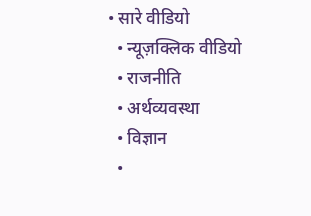• सारे वीडियो
  • न्यूज़क्लिक वीडियो
  • राजनीति
  • अर्थव्यवस्था
  • विज्ञान
  •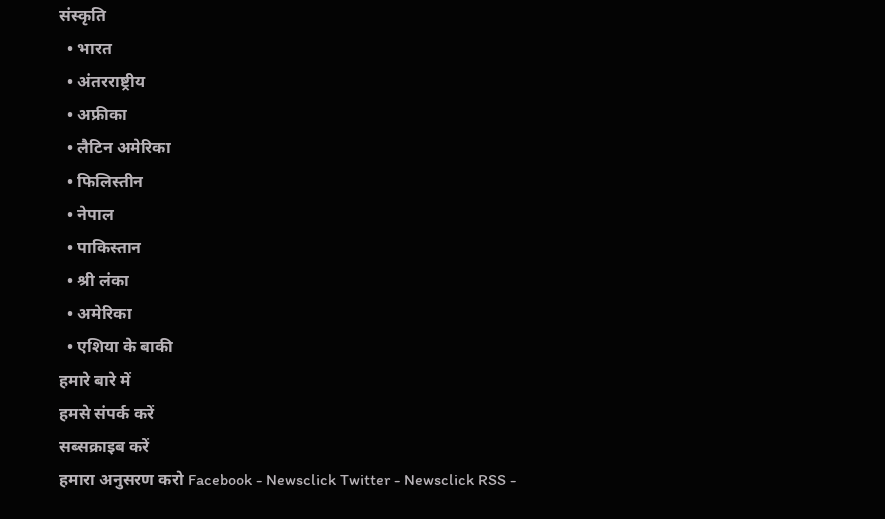संस्कृति
  • भारत
  • अंतरराष्ट्रीय
  • अफ्रीका
  • लैटिन अमेरिका
  • फिलिस्तीन
  • नेपाल
  • पाकिस्तान
  • श्री लंका
  • अमेरिका
  • एशिया के बाकी
हमारे बारे में
हमसे संपर्क करें
सब्सक्राइब करें
हमारा अनुसरण करो Facebook - Newsclick Twitter - Newsclick RSS -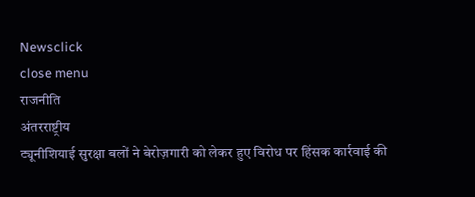Newsclick
close menu
राजनीति
अंतरराष्ट्रीय
ट्यूनीशियाई सुरक्षा बलों ने बेरोज़गारी को लेकर हुए विरोध पर हिंसक कार्रवाई की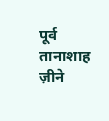पूर्व तानाशाह ज़ीने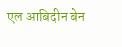एल आबिदीन बेन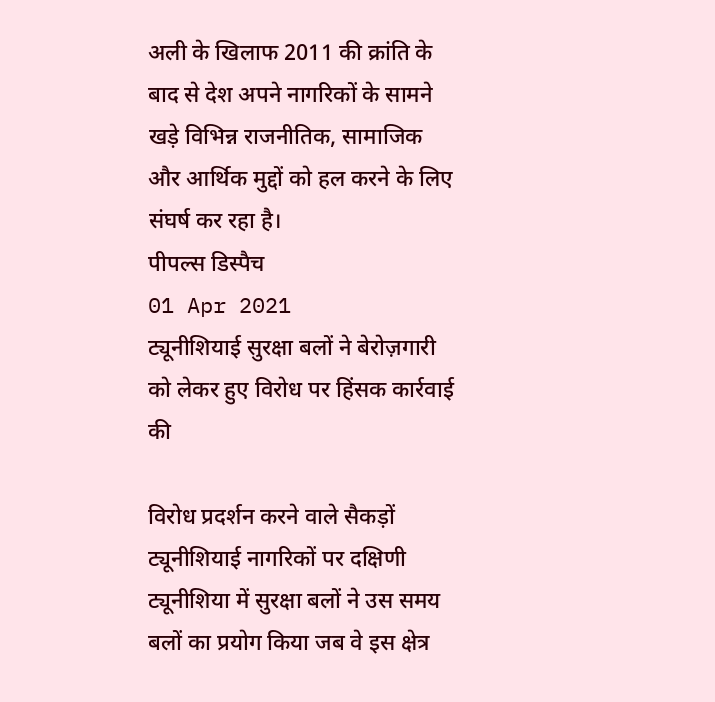अली के खिलाफ 2011 की क्रांति के बाद से देश अपने नागरिकों के सामने खड़े विभिन्न राजनीतिक, सामाजिक और आर्थिक मुद्दों को हल करने के लिए संघर्ष कर रहा है।
पीपल्स डिस्पैच
01 Apr 2021
ट्यूनीशियाई सुरक्षा बलों ने बेरोज़गारी को लेकर हुए विरोध पर हिंसक कार्रवाई की

विरोध प्रदर्शन करने वाले सैकड़ों ट्यूनीशियाई नागरिकों पर दक्षिणी ट्यूनीशिया में सुरक्षा बलों ने उस समय बलों का प्रयोग किया जब वे इस क्षेत्र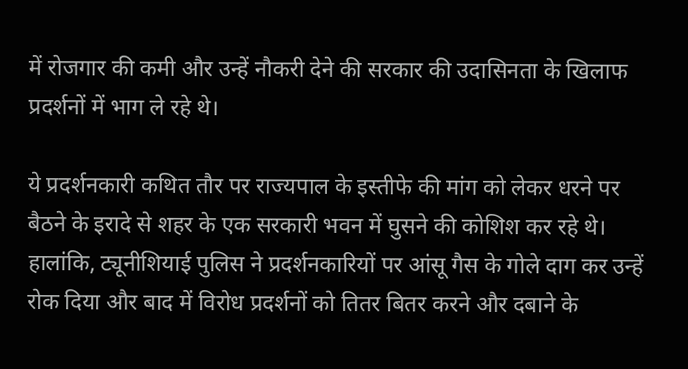में रोजगार की कमी और उन्हें नौकरी देने की सरकार की उदासिनता के खिलाफ प्रदर्शनों में भाग ले रहे थे।

ये प्रदर्शनकारी कथित तौर पर राज्यपाल के इस्तीफे की मांग को लेकर धरने पर बैठने के इरादे से शहर के एक सरकारी भवन में घुसने की कोशिश कर रहे थे। हालांकि, ट्यूनीशियाई पुलिस ने प्रदर्शनकारियों पर आंसू गैस के गोले दाग कर उन्हें रोक दिया और बाद में विरोध प्रदर्शनों को तितर बितर करने और दबाने के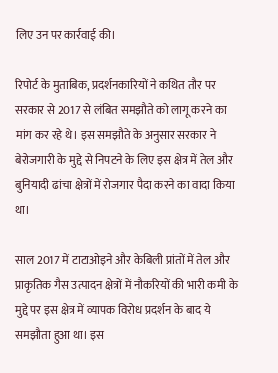लिए उन पर कार्रवाई की।

रिपोर्ट के मुताबिक, प्रदर्शनकारियों ने कथित तौर पर सरकार से 2017 से लंबित समझौते को लागू करने का मांग कर रहे थे। इस समझौते के अनुसार सरकार ने बेरोजगारी के मुद्दे से निपटने के लिए इस क्षेत्र में तेल और बुनियादी ढांचा क्षेत्रों में रोजगार पैदा करने का वादा किया था।

साल 2017 में टाटाओइने और केबिली प्रांतों में तेल और प्राकृतिक गैस उत्पादन क्षेत्रों में नौकरियों की भारी कमी के मुद्दे पर इस क्षेत्र में व्यापक विरोध प्रदर्शन के बाद ये समझौता हुआ था। इस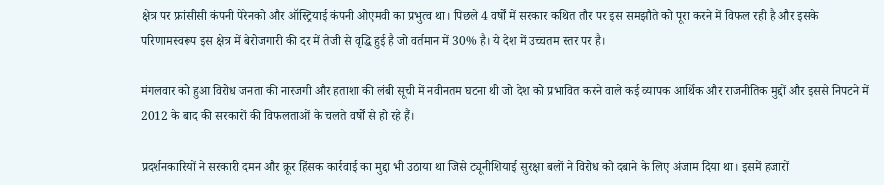क्षेत्र पर फ्रांसीसी कंपनी पेरेनको और ऑस्ट्रियाई कंपनी ओएमवी का प्रभुत्व था। पिछले 4 वर्षों में सरकार कथित तौर पर इस समझौते को पूरा करने में विफल रही है और इसके परिणामस्वरूप इस क्षेत्र में बेरोजगारी की दर में तेजी से वृद्धि हुई है जो वर्तमान में 30% है। ये देश में उच्चतम स्तर पर है।

मंगलवार को हुआ विरोध जनता की नारजगी और हताशा की लंबी सूची में नवीनतम घटना थी जो देश को प्रभावित करने वाले कई व्यापक आर्थिक और राजनीतिक मुद्दों और इससे निपटने में 2012 के बाद की सरकारों की विफलताओं के चलते वर्षों से हो रहे हैं।

प्रदर्शनकारियों ने सरकारी दमन और क्रूर हिंसक कार्रवाई का मुद्दा भी उठाया था जिसे ट्यूनीशियाई सुरक्षा बलों ने विरोध को दबाने के लिए अंजाम दिया था। इसमें हजारों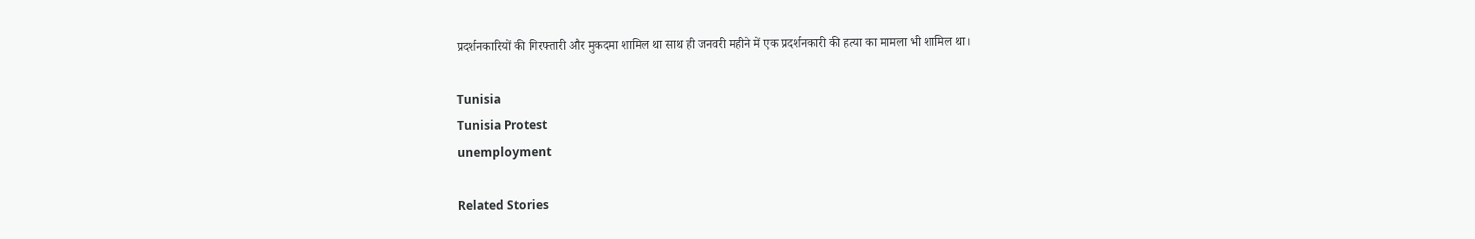प्रदर्शनकारियों की गिरफ्तारी और मुकदमा शामिल था साथ ही जनवरी महीने में एक प्रदर्शनकारी की हत्या का मामला भी शामिल था।

Tunisia
Tunisia Protest
unemployment

Related Stories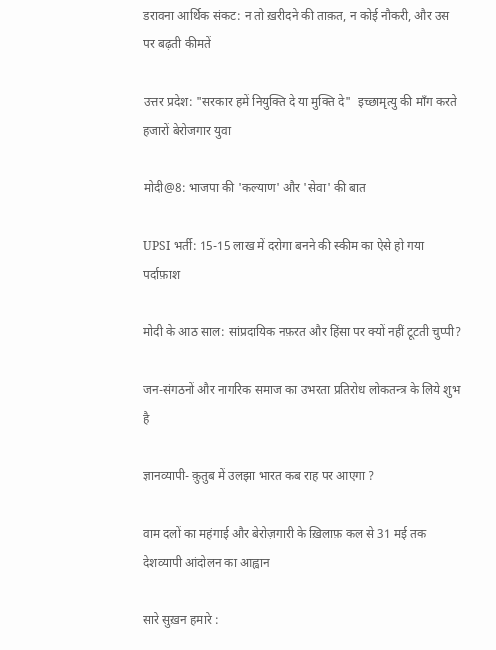डरावना आर्थिक संकट: न तो ख़रीदने की ताक़त, न कोई नौकरी, और उस पर बढ़ती कीमतें

उत्तर प्रदेश: "सरकार हमें नियुक्ति दे या मुक्ति दे"  इच्छामृत्यु की माँग करते हजारों बेरोजगार युवा

मोदी@8: भाजपा की 'कल्याण' और 'सेवा' की बात

UPSI भर्ती: 15-15 लाख में दरोगा बनने की स्कीम का ऐसे हो गया पर्दाफ़ाश

मोदी के आठ साल: सांप्रदायिक नफ़रत और हिंसा पर क्यों नहीं टूटती चुप्पी?

जन-संगठनों और नागरिक समाज का उभरता प्रतिरोध लोकतन्त्र के लिये शुभ है

ज्ञानव्यापी- क़ुतुब में उलझा भारत कब राह पर आएगा ?

वाम दलों का महंगाई और बेरोज़गारी के ख़िलाफ़ कल से 31 मई तक देशव्यापी आंदोलन का आह्वान

सारे सुख़न हमारे :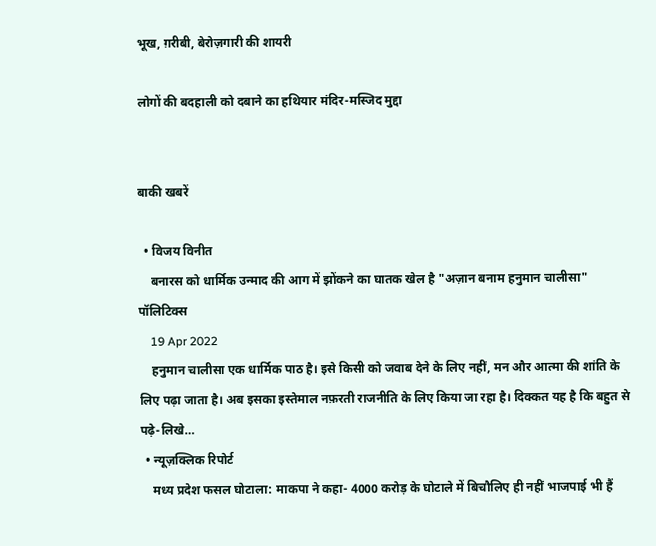भूख, ग़रीबी, बेरोज़गारी की शायरी

लोगों की बदहाली को दबाने का हथियार मंदिर-मस्जिद मुद्दा


बाकी खबरें

  • विजय विनीत
    बनारस को धार्मिक उन्माद की आग में झोंकने का घातक खेल है "अज़ान बनाम हनुमान चालीसा" पॉलिटिक्स
    19 Apr 2022
    हनुमान चालीसा एक धार्मिक पाठ है। इसे किसी को जवाब देने के लिए नहीं, मन और आत्मा की शांति के लिए पढ़ा जाता है। अब इसका इस्तेमाल नफ़रती राजनीति के लिए किया जा रहा है। दिक्कत यह है कि बहुत से पढ़े-लिखे…
  • न्यूज़क्लिक रिपोर्ट
    मध्य प्रदेश फसल घोटाला: माकपा ने कहा- 4000 करोड़ के घोटाले में बिचौलिए ही नहीं भाजपाई भी हैं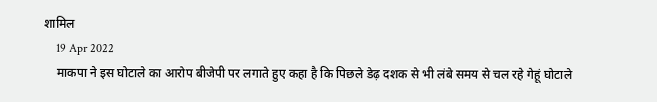शामिल
    19 Apr 2022
    माकपा ने इस घोटाले का आरोप बीजेपी पर लगाते हुए कहा है कि पिछले डेढ़ दशक से भी लंबे समय से चल रहे गेहूं घोटाले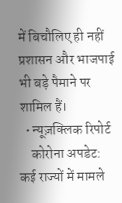में बिचौलिए ही नहीं प्रशासन और भाजपाई भी बड़े पैमाने पर शामिल हैं।
  • न्यूज़क्लिक रिपोर्ट
    कोरोना अपडेट: कई राज्यों में मामले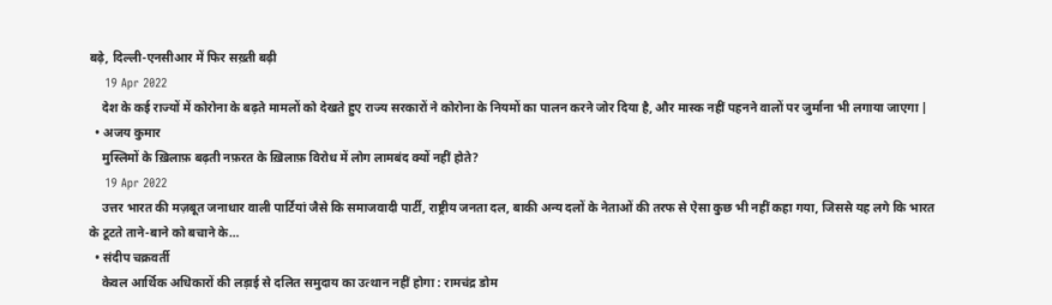बढ़े, दिल्ली-एनसीआर में फिर सख़्ती बढ़ी
    19 Apr 2022
    देश के कई राज्यों में कोरोना के बढ़ते मामलों को देखते हुए राज्य सरकारों ने कोरोना के नियमों का पालन करने जोर दिया है, और मास्क नहीं पहनने वालों पर जुर्माना भी लगाया जाएगा |
  • अजय कुमार
    मुस्लिमों के ख़िलाफ़ बढ़ती नफ़रत के ख़िलाफ़ विरोध में लोग लामबंद क्यों नहीं होते?
    19 Apr 2022
    उत्तर भारत की मज़बूत जनाधार वाली पार्टियां जैसे कि समाजवादी पार्टी, राष्ट्रीय जनता दल, बाकी अन्य दलों के नेताओं की तरफ से ऐसा कुछ भी नहीं कहा गया, जिससे यह लगे कि भारत के टूटते ताने-बाने को बचाने के…
  • संदीप चक्रवर्ती
    केवल आर्थिक अधिकारों की लड़ाई से दलित समुदाय का उत्थान नहीं होगा : रामचंद्र डोम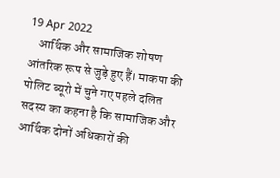19 Apr 2022
    आर्थिक और सामाजिक शोषण आंतरिक रूप से जुड़े हुए हैं। माकपा की पोलिट ब्यूरो में चुने गए पहले दलित सदस्य का कहना है कि सामाजिक और आर्थिक दोनों अधिकारों की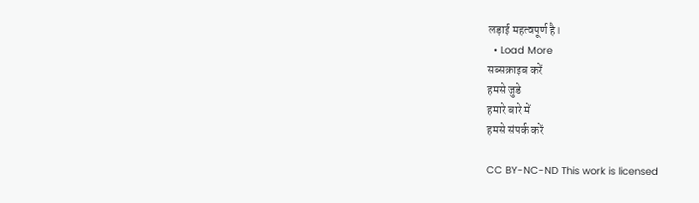लड़ाई महत्वपूर्ण है।
  • Load More
सब्सक्राइब करें
हमसे जुडे
हमारे बारे में
हमसे संपर्क करें

CC BY-NC-ND This work is licensed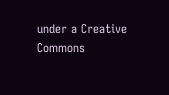under a Creative Commons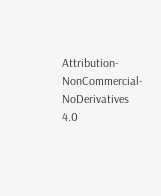Attribution-NonCommercial-NoDerivatives 4.0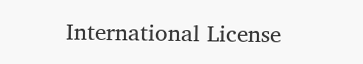International License